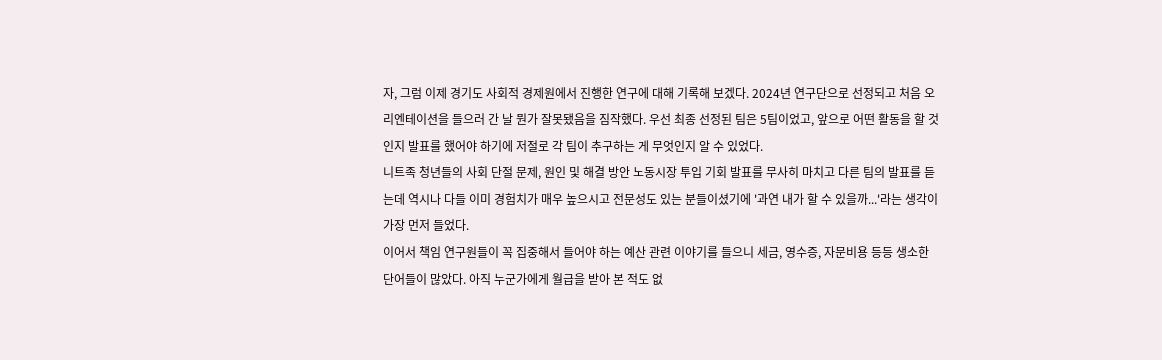자, 그럼 이제 경기도 사회적 경제원에서 진행한 연구에 대해 기록해 보겠다. 2024년 연구단으로 선정되고 처음 오리엔테이션을 들으러 간 날 뭔가 잘못됐음을 짐작했다. 우선 최종 선정된 팀은 5팀이었고, 앞으로 어떤 활동을 할 것인지 발표를 했어야 하기에 저절로 각 팀이 추구하는 게 무엇인지 알 수 있었다.
니트족 청년들의 사회 단절 문제, 원인 및 해결 방안 노동시장 투입 기회 발표를 무사히 마치고 다른 팀의 발표를 듣는데 역시나 다들 이미 경험치가 매우 높으시고 전문성도 있는 분들이셨기에 '과연 내가 할 수 있을까...'라는 생각이 가장 먼저 들었다.
이어서 책임 연구원들이 꼭 집중해서 들어야 하는 예산 관련 이야기를 들으니 세금, 영수증, 자문비용 등등 생소한 단어들이 많았다. 아직 누군가에게 월급을 받아 본 적도 없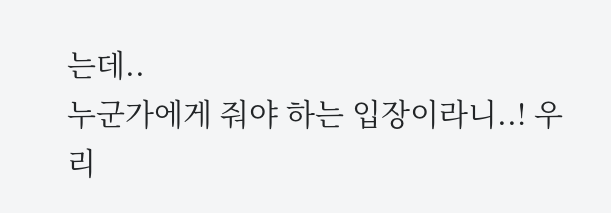는데..
누군가에게 줘야 하는 입장이라니..! 우리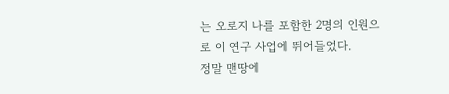는 오로지 나를 포함한 2명의 인원으로 이 연구 사업에 뛰어들었다.
정말 맨땅에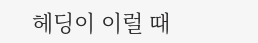헤딩이 이럴 때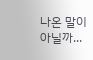나온 말이 아닐까...